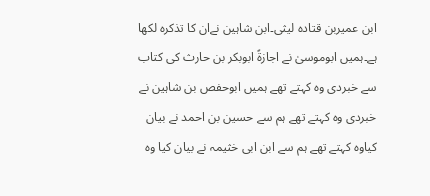ابن عمیربن قتادہ لیثی۔ابن شاہین نےان کا تذکرہ لکھا ہے۔ہمیں ابوموسیٰ نے اجازۃً ابوبکر بن حارث کی کتاب سے خبردی وہ کہتے تھے ہمیں ابوحفص بن شاہین نے خبردی وہ کہتے تھے ہم سے حسین بن احمد نے بیان کیاوہ کہتے تھے ہم سے ابن ابی خثیمہ نے بیان کیا وہ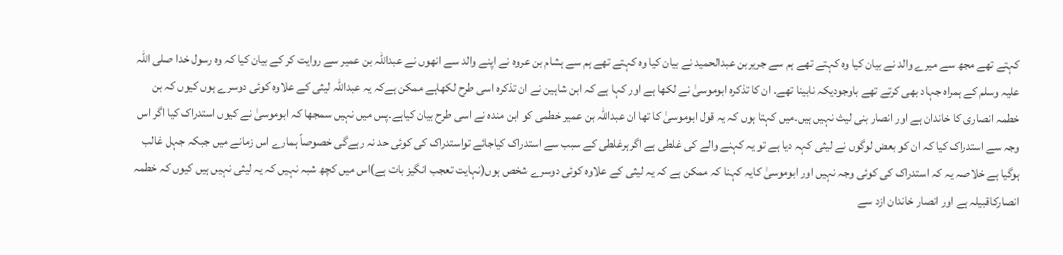کہتے تھے مجھ سے میرے والد نے بیان کیا وہ کہتے تھے ہم سے جریربن عبدالحمید نے بیان کیا وہ کہتے تھے ہم سے ہشام بن عروہ نے اپنے والد سے انھوں نے عبداللہ بن عمیر سے روایت کر کے بیان کیا کہ وہ رسول خدا صلی اللہ علیہ وسلم کے ہمراہ جہاد بھی کرتے تھے باوجودیکہ نابینا تھے۔ ان کا تذکرہ ابوموسیٰ نے لکھا ہے اور کہا ہے کہ ابن شاہین نے ان تذکرہ اسی طرح لکھاہے ممکن ہےکہ یہ عبداللہ لیثی کے علاوہ کوئی دوسرے ہوں کیوں کہ بن خطمہ انصاری کا خاندان ہے اور انصار بنی لیث نہیں ہیں۔میں کہتا ہوں کہ یہ قول ابوموسیٰ کا تھا ان عبداللہ بن عمیر خطمی کو ابن مندہ نے اسی طرح بیان کیاہے۔پس میں نہیں سمجھا کہ ابوموسیٰ نے کیوں استدراک کیا اگر اس وجہ سے استدراک کیا کہ ان کو بعض لوگوں نے لیثی کہہ دیا ہے تو یہ کہنے والے کی غلطی ہے اگرہرغلطی کے سبب سے استدراک کیاجائے تواستدراک کی کوئی حد نہ رہےگی خصوصاً ہمارے اس زمانے میں جبکہ جہل غالب ہوگیا ہے خلاصہ یہ کہ استدراک کی کوئی وجہ نہیں اور ابوموسیٰ کایہ کہنا کہ ممکن ہے کہ یہ لیثی کے علاوہ کوئی دوسرے شخص ہوں(نہایت تعجب انگیز بات ہے)اس میں کچھ شبہ نہیں کہ یہ لیثی نہیں ہیں کیوں کہ خطمہ انصارکاقبیلہ ہے اور انصار خاندان ازد سے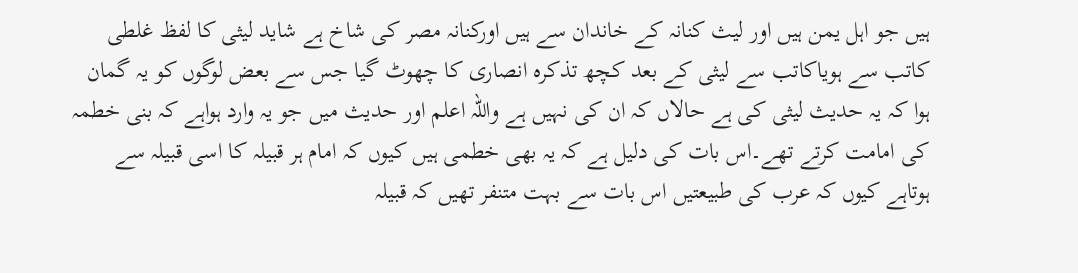ہیں جو اہل یمن ہیں اور لیث کنانہ کے خاندان سے ہیں اورکنانہ مصر کی شاخ ہے شاید لیثی کا لفظ غلطی کاتب سے ہویاکاتب سے لیثی کے بعد کچھ تذکرہ انصاری کا چھوٹ گیا جس سے بعض لوگوں کو یہ گمان ہوا کہ یہ حدیث لیثی کی ہے حالاں کہ ان کی نہیں ہے واللہ اعلم اور حدیث میں جو یہ وارد ہواہے کہ بنی خطمہ کی امامت کرتے تھے۔اس بات کی دلیل ہے کہ یہ بھی خطمی ہیں کیوں کہ امام ہر قبیلہ کا اسی قبیلہ سے ہوتاہے کیوں کہ عرب کی طبیعتیں اس بات سے بہت متنفر تھیں کہ قبیلہ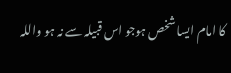کا امام ایسا شخص ہوجو اس قبیلہ سے نہ ہو واللہ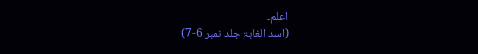اعلم۔
(اسد الغابۃ جلد نمبر 6-7)